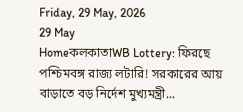Friday, 29 May, 2026
29 May
HomeকলকাতাWB Lottery: ফিরছে পশ্চিমবঙ্গ রাজ্য লটারি! সরকারের আয় বাড়াতে বড় নির্দেশ মুখ্যমন্ত্রী...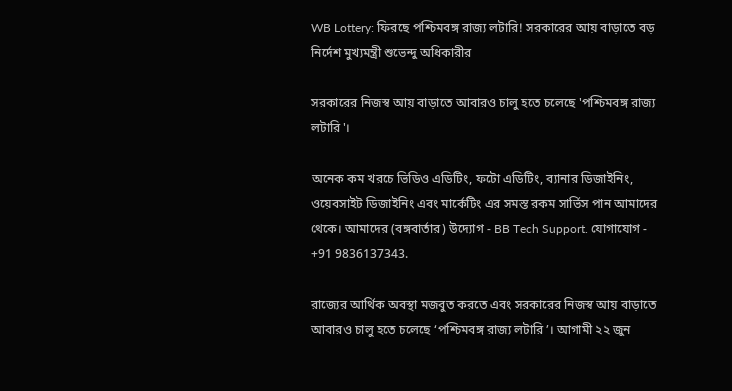WB Lottery: ফিরছে পশ্চিমবঙ্গ রাজ্য লটারি! সরকারের আয় বাড়াতে বড় নির্দেশ মুখ্যমন্ত্রী শুভেন্দু অধিকারীর

সরকারের নিজস্ব আয় বাড়াতে আবারও চালু হতে চলেছে 'পশ্চিমবঙ্গ রাজ্য লটারি'।

অনেক কম খরচে ভিডিও এডিটিং, ফটো এডিটিং, ব্যানার ডিজাইনিং, ওয়েবসাইট ডিজাইনিং এবং মার্কেটিং এর সমস্ত রকম সার্ভিস পান আমাদের থেকে। আমাদের (বঙ্গবার্তার) উদ্যোগ - BB Tech Support. যোগাযোগ - +91 9836137343.

রাজ্যের আর্থিক অবস্থা মজবুত করতে এবং সরকারের নিজস্ব আয় বাড়াতে আবারও চালু হতে চলেছে ‘পশ্চিমবঙ্গ রাজ্য লটারি’। আগামী ২২ জুন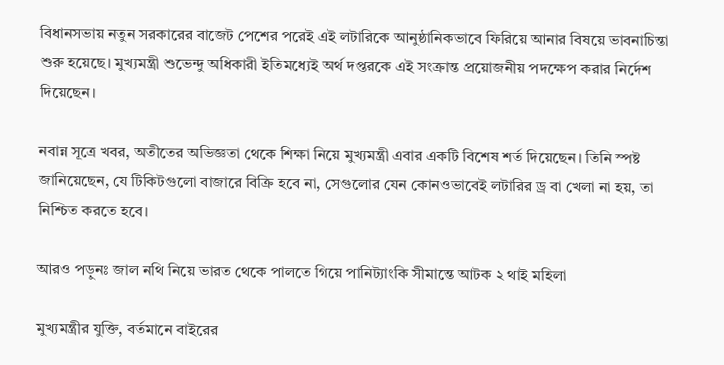বিধানসভায় নতুন সরকারের বাজেট পেশের পরেই এই লটারিকে আনুষ্ঠানিকভাবে ফিরিয়ে আনার বিষয়ে ভাবনাচিন্তা শুরু হয়েছে। মুখ্যমন্ত্রী শুভেন্দু অধিকারী ইতিমধ্যেই অর্থ দপ্তরকে এই সংক্রান্ত প্রয়োজনীয় পদক্ষেপ করার নির্দেশ দিয়েছেন।

নবান্ন সূত্রে খবর, অতীতের অভিজ্ঞতা থেকে শিক্ষা নিয়ে মুখ্যমন্ত্রী এবার একটি বিশেষ শর্ত দিয়েছেন। তিনি স্পষ্ট জানিয়েছেন, যে টিকিটগুলো বাজারে বিক্রি হবে না, সেগুলোর যেন কোনওভাবেই লটারির ড্র বা খেলা না হয়, তা নিশ্চিত করতে হবে।

আরও পড়ুনঃ জাল নথি নিয়ে ভারত থেকে পালতে গিয়ে পানিট্যাংকি সীমান্তে আটক ২ থাই মহিলা

মুখ্যমন্ত্রীর যুক্তি, বর্তমানে বাইরের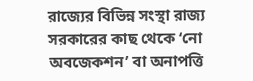রাজ্যের বিভিন্ন সংস্থা রাজ্য সরকারের কাছ থেকে ‘নো অবজেকশন’ বা অনাপত্তি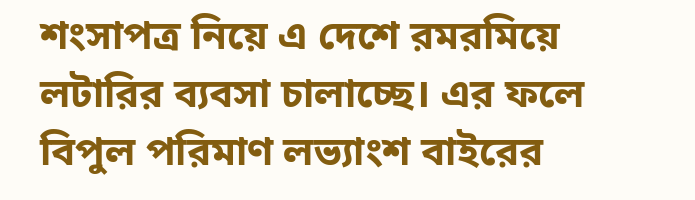শংসাপত্র নিয়ে এ দেশে রমরমিয়ে লটারির ব্যবসা চালাচ্ছে। এর ফলে বিপুল পরিমাণ লভ্যাংশ বাইরের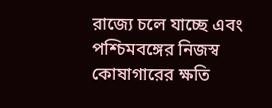রাজ্যে চলে যাচ্ছে এবং পশ্চিমবঙ্গের নিজস্ব কোষাগারের ক্ষতি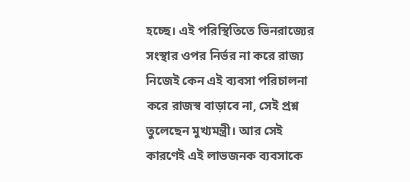হচ্ছে। এই পরিস্থিতিতে ভিনরাজ্যের সংস্থার ওপর নির্ভর না করে রাজ্য নিজেই কেন এই ব্যবসা পরিচালনা করে রাজস্ব বাড়াবে না, সেই প্রশ্ন তুলেছেন মুখ্যমন্ত্রী। আর সেই কারণেই এই লাভজনক ব্যবসাকে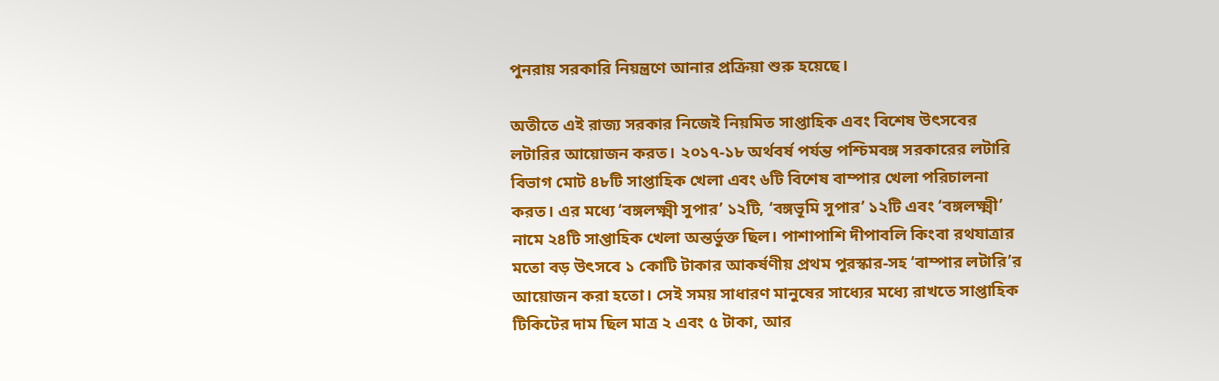পুনরায় সরকারি নিয়ন্ত্রণে আনার প্রক্রিয়া শুরু হয়েছে।

অতীতে এই রাজ্য সরকার নিজেই নিয়মিত সাপ্তাহিক এবং বিশেষ উৎসবের লটারির আয়োজন করত। ২০১৭-১৮ অর্থবর্ষ পর্যন্ত পশ্চিমবঙ্গ সরকারের লটারি বিভাগ মোট ৪৮টি সাপ্তাহিক খেলা এবং ৬টি বিশেষ বাম্পার খেলা পরিচালনা করত। এর মধ্যে ‘বঙ্গলক্ষ্মী সুপার’ ১২টি, ‘বঙ্গভূমি সুপার’ ১২টি এবং ‘বঙ্গলক্ষ্মী’ নামে ২৪টি সাপ্তাহিক খেলা অন্তর্ভুক্ত ছিল। পাশাপাশি দীপাবলি কিংবা রথযাত্রার মতো বড় উৎসবে ১ কোটি টাকার আকর্ষণীয় প্রথম পুরস্কার-সহ ‘বাম্পার লটারি’র আয়োজন করা হতো। সেই সময় সাধারণ মানুষের সাধ্যের মধ্যে রাখতে সাপ্তাহিক টিকিটের দাম ছিল মাত্র ২ এবং ৫ টাকা, আর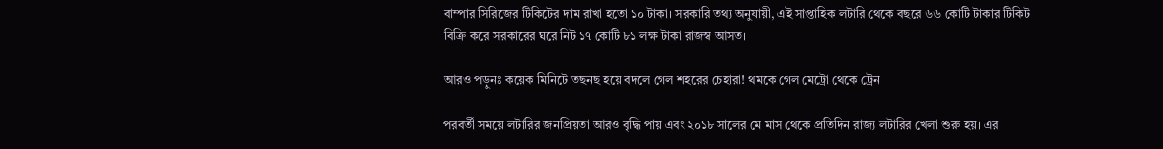বাম্পার সিরিজের টিকিটের দাম রাখা হতো ১০ টাকা। সরকারি তথ্য অনুযায়ী, এই সাপ্তাহিক লটারি থেকে বছরে ৬৬ কোটি টাকার টিকিট বিক্রি করে সরকারের ঘরে নিট ১৭ কোটি ৮১ লক্ষ টাকা রাজস্ব আসত।

আরও পড়ুনঃ কয়েক মিনিটে তছনছ হয়ে বদলে গেল শহরের চেহারা! থমকে গেল মেট্রো থেকে ট্রেন

পরবর্তী সময়ে লটারির জনপ্রিয়তা আরও বৃদ্ধি পায় এবং ২০১৮ সালের মে মাস থেকে প্রতিদিন রাজ্য লটারির খেলা শুরু হয়। এর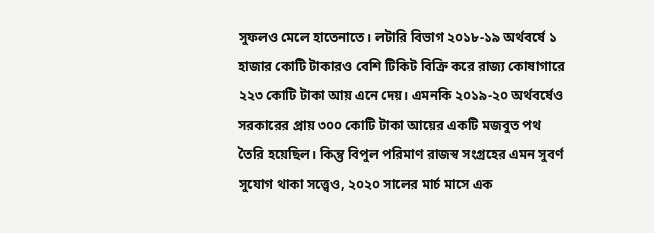সুফলও মেলে হাতেনাতে। লটারি বিভাগ ২০১৮-১৯ অর্থবর্ষে ১ হাজার কোটি টাকারও বেশি টিকিট বিক্রি করে রাজ্য কোষাগারে ২২৩ কোটি টাকা আয় এনে দেয়। এমনকি ২০১৯-২০ অর্থবর্ষেও সরকারের প্রায় ৩০০ কোটি টাকা আয়ের একটি মজবুত পথ তৈরি হয়েছিল। কিন্তু বিপুল পরিমাণ রাজস্ব সংগ্রহের এমন সুবর্ণ সুযোগ থাকা সত্ত্বেও, ২০২০ সালের মার্চ মাসে এক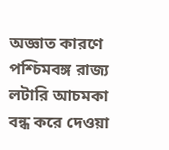অজ্ঞাত কারণে পশ্চিমবঙ্গ রাজ্য লটারি আচমকা বন্ধ করে দেওয়া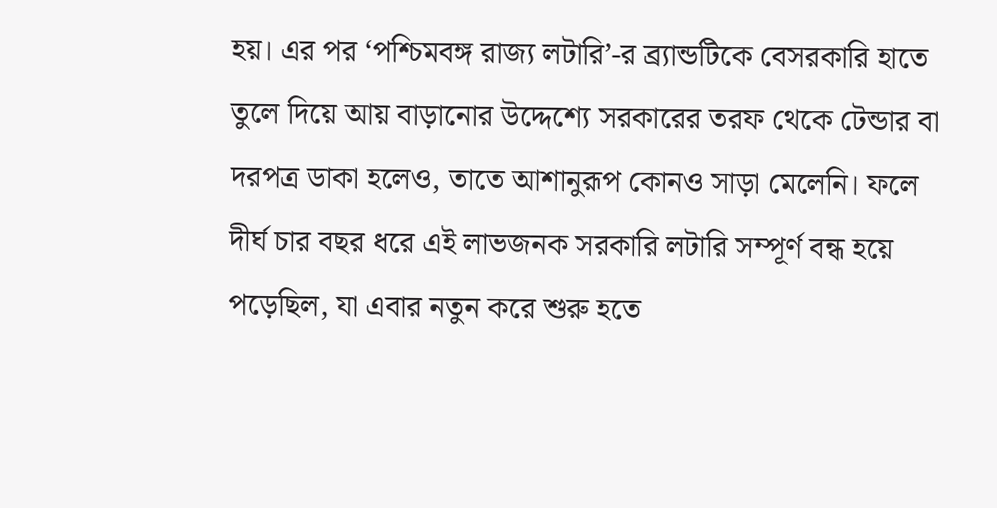হয়। এর পর ‘পশ্চিমবঙ্গ রাজ্য লটারি’-র ব্র্যান্ডটিকে বেসরকারি হাতে তুলে দিয়ে আয় বাড়ানোর উদ্দেশ্যে সরকারের তরফ থেকে টেন্ডার বা দরপত্র ডাকা হলেও, তাতে আশানুরূপ কোনও সাড়া মেলেনি। ফলে দীর্ঘ চার বছর ধরে এই লাভজনক সরকারি লটারি সম্পূর্ণ বন্ধ হয়ে পড়েছিল, যা এবার নতুন করে শুরু হতে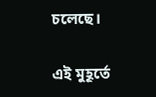চলেছে।

এই মুহূর্তে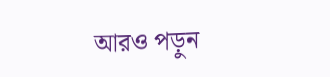আরও পড়ুন